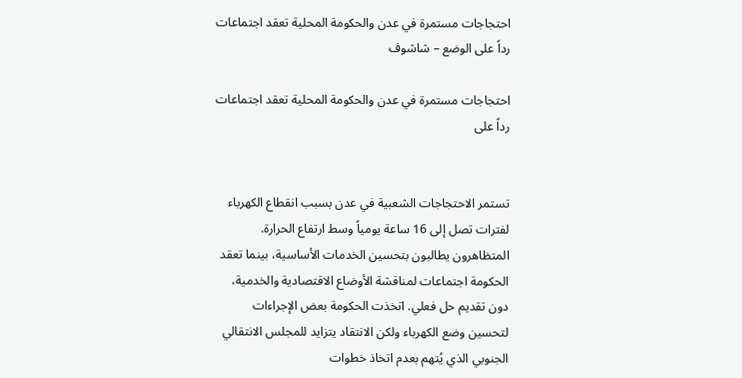احتجاجات مستمرة في عدن والحكومة المحلية تعقد اجتماعات رداً على الوضع – شاشوف

احتجاجات مستمرة في عدن والحكومة المحلية تعقد اجتماعات رداً على


تستمر الاحتجاجات الشعبية في عدن بسبب انقطاع الكهرباء لفترات تصل إلى 16 ساعة يومياً وسط ارتفاع الحرارة. المتظاهرون يطالبون بتحسين الخدمات الأساسية، بينما تعقد الحكومة اجتماعات لمناقشة الأوضاع الاقتصادية والخدمية، دون تقديم حل فعلي. اتخذت الحكومة بعض الإجراءات لتحسين وضع الكهرباء ولكن الانتقاد يتزايد للمجلس الانتقالي الجنوبي الذي يُتهم بعدم اتخاذ خطوات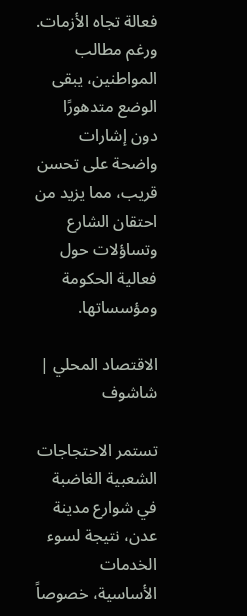فعالة تجاه الأزمات. ورغم مطالب المواطنين، يبقى الوضع متدهورًا دون إشارات واضحة على تحسن قريب، مما يزيد من احتقان الشارع وتساؤلات حول فعالية الحكومة ومؤسساتها.

الاقتصاد المحلي | شاشوف

تستمر الاحتجاجات الشعبية الغاضبة في شوارع مدينة عدن، نتيجة لسوء الخدمات الأساسية، خصوصاً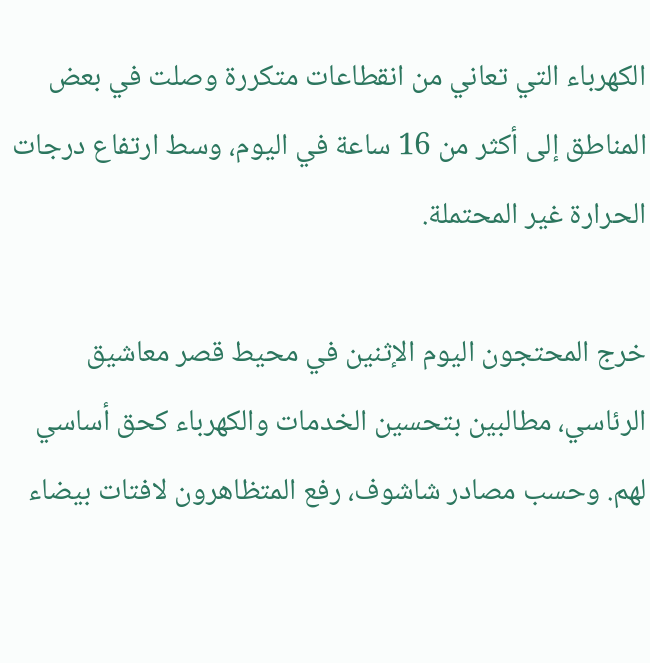الكهرباء التي تعاني من انقطاعات متكررة وصلت في بعض المناطق إلى أكثر من 16 ساعة في اليوم، وسط ارتفاع درجات الحرارة غير المحتملة.

خرج المحتجون اليوم الإثنين في محيط قصر معاشيق الرئاسي، مطالبين بتحسين الخدمات والكهرباء كحق أساسي لهم. وحسب مصادر شاشوف، رفع المتظاهرون لافتات بيضاء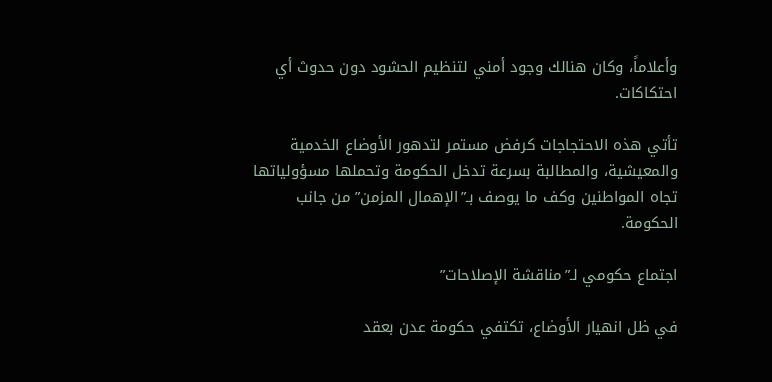وأعلاماً، وكان هنالك وجود أمني لتنظيم الحشود دون حدوث أي احتكاكات.

تأتي هذه الاحتجاجات كرفض مستمر لتدهور الأوضاع الخدمية والمعيشية، والمطالبة بسرعة تدخل الحكومة وتحملها مسؤولياتها تجاه المواطنين وكف ما يوصف بـ”الإهمال المزمن” من جانب الحكومة.

اجتماع حكومي لـ”مناقشة الإصلاحات”

في ظل انهيار الأوضاع، تكتفي حكومة عدن بعقد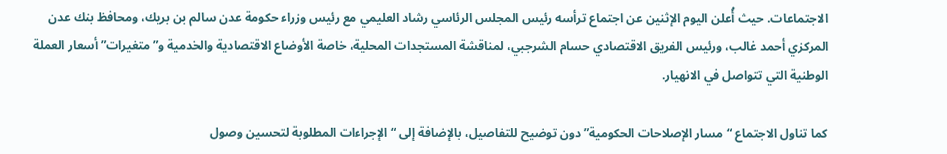الاجتماعات. حيث أُعلن اليوم الإثنين عن اجتماع ترأسه رئيس المجلس الرئاسي رشاد العليمي مع رئيس وزراء حكومة عدن سالم بن بريك، ومحافظ بنك عدن المركزي أحمد غالب، ورئيس الفريق الاقتصادي حسام الشرجبي، لمناقشة المستجدات المحلية، خاصة الأوضاع الاقتصادية والخدمية و”متغيرات” أسعار العملة الوطنية التي تتواصل في الانهيار.

كما تناول الاجتماع “مسار الإصلاحات الحكومية” دون توضيح للتفاصيل، بالإضافة إلى “الإجراءات المطلوبة لتحسين وصول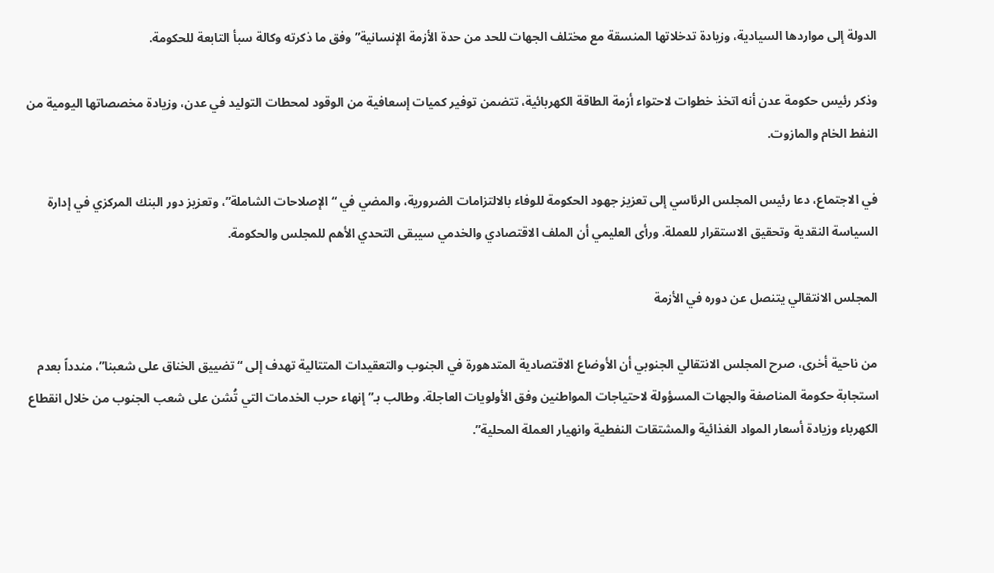الدولة إلى مواردها السيادية، وزيادة تدخلاتها المنسقة مع مختلف الجهات للحد من حدة الأزمة الإنسانية” وفق ما ذكرته وكالة سبأ التابعة للحكومة.

وذكر رئيس حكومة عدن أنه اتخذ خطوات لاحتواء أزمة الطاقة الكهربائية، تتضمن توفير كميات إسعافية من الوقود لمحطات التوليد في عدن، وزيادة مخصصاتها اليومية من النفط الخام والمازوت.

في الاجتماع، دعا رئيس المجلس الرئاسي إلى تعزيز جهود الحكومة للوفاء بالالتزامات الضرورية، والمضي في “الإصلاحات الشاملة”، وتعزيز دور البنك المركزي في إدارة السياسة النقدية وتحقيق الاستقرار للعملة. ورأى العليمي أن الملف الاقتصادي والخدمي سيبقى التحدي الأهم للمجلس والحكومة.

المجلس الانتقالي يتنصل عن دوره في الأزمة

من ناحية أخرى، صرح المجلس الانتقالي الجنوبي أن الأوضاع الاقتصادية المتدهورة في الجنوب والتعقيدات المتتالية تهدف إلى “تضييق الخناق على شعبنا”، مندداً بعدم استجابة حكومة المناصفة والجهات المسؤولة لاحتياجات المواطنين وفق الأولويات العاجلة. وطالب بـ”إنهاء حرب الخدمات التي تُشن على شعب الجنوب من خلال انقطاع الكهرباء وزيادة أسعار المواد الغذائية والمشتقات النفطية وانهيار العملة المحلية”.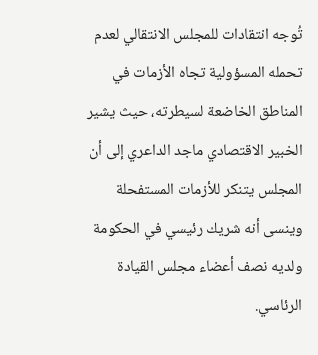تُوجه انتقادات للمجلس الانتقالي لعدم تحمله المسؤولية تجاه الأزمات في المناطق الخاضعة لسيطرته، حيث يشير الخبير الاقتصادي ماجد الداعري إلى أن المجلس يتنكر للأزمات المستفحلة وينسى أنه شريك رئيسي في الحكومة ولديه نصف أعضاء مجلس القيادة الرئاسي.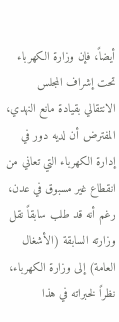أيضاً، فإن وزارة الكهرباء تحت إشراف المجلس الانتقالي بقيادة مانع النهدي، المفترض أن لديه دور في إدارة الكهرباء التي تعاني من انقطاع غير مسبوق في عدن، رغم أنه قد طلب سابقاً نقل وزارته السابقة (الأشغال العامة) إلى وزارة الكهرباء، نظراً لخبراته في هذا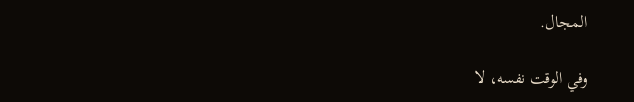المجال.

وفي الوقت نفسه، لا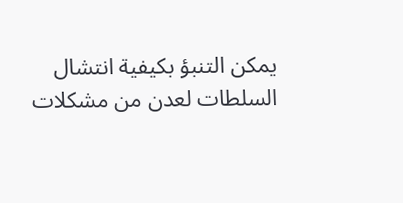يمكن التنبؤ بكيفية انتشال السلطات لعدن من مشكلات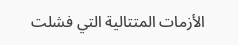الأزمات المتتالية التي فشلت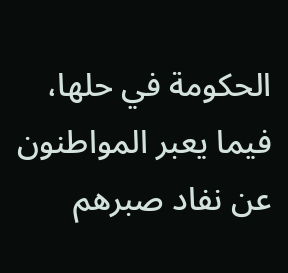الحكومة في حلها، فيما يعبر المواطنون عن نفاد صبرهم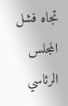تجاه فشل المجلس الرئاسي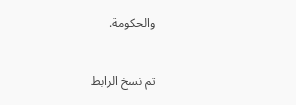والحكومة.


تم نسخ الرابط